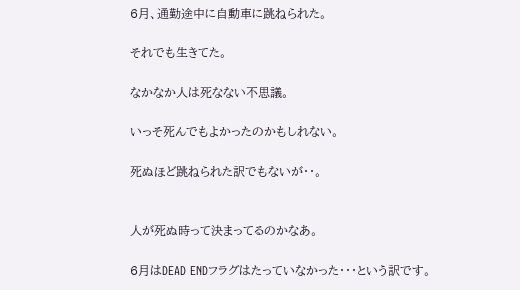6月、通勤途中に自動車に跳ねられた。

それでも生きてた。

なかなか人は死なない不思議。

いっそ死んでもよかったのかもしれない。

死ぬほど跳ねられた訳でもないが・・。


人が死ぬ時って決まってるのかなあ。

6月はDEAD ENDフラグはたっていなかった・・・という訳です。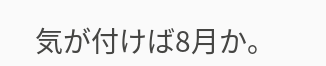気が付けば8月か。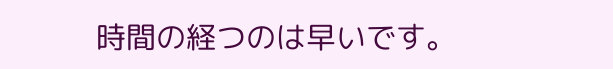時間の経つのは早いです。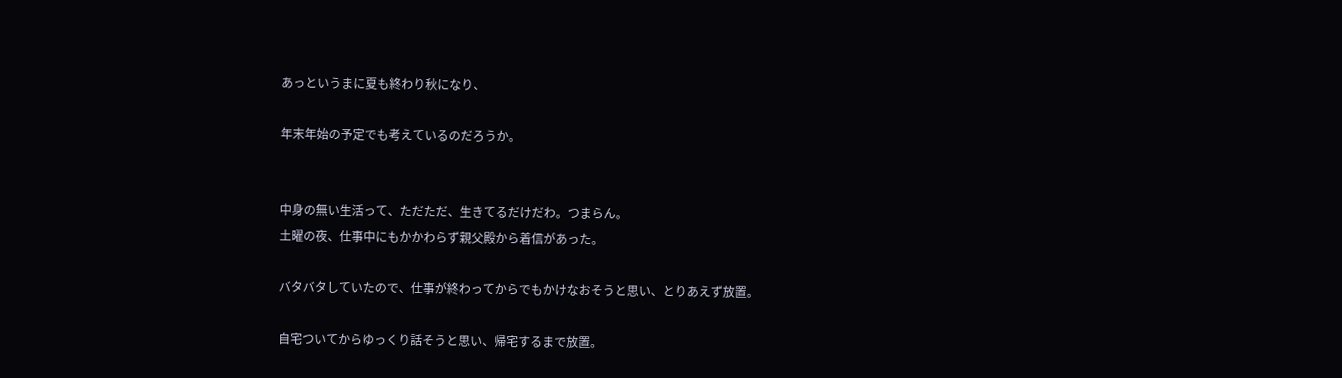あっというまに夏も終わり秋になり、

年末年始の予定でも考えているのだろうか。


中身の無い生活って、ただただ、生きてるだけだわ。つまらん。
土曜の夜、仕事中にもかかわらず親父殿から着信があった。

バタバタしていたので、仕事が終わってからでもかけなおそうと思い、とりあえず放置。

自宅ついてからゆっくり話そうと思い、帰宅するまで放置。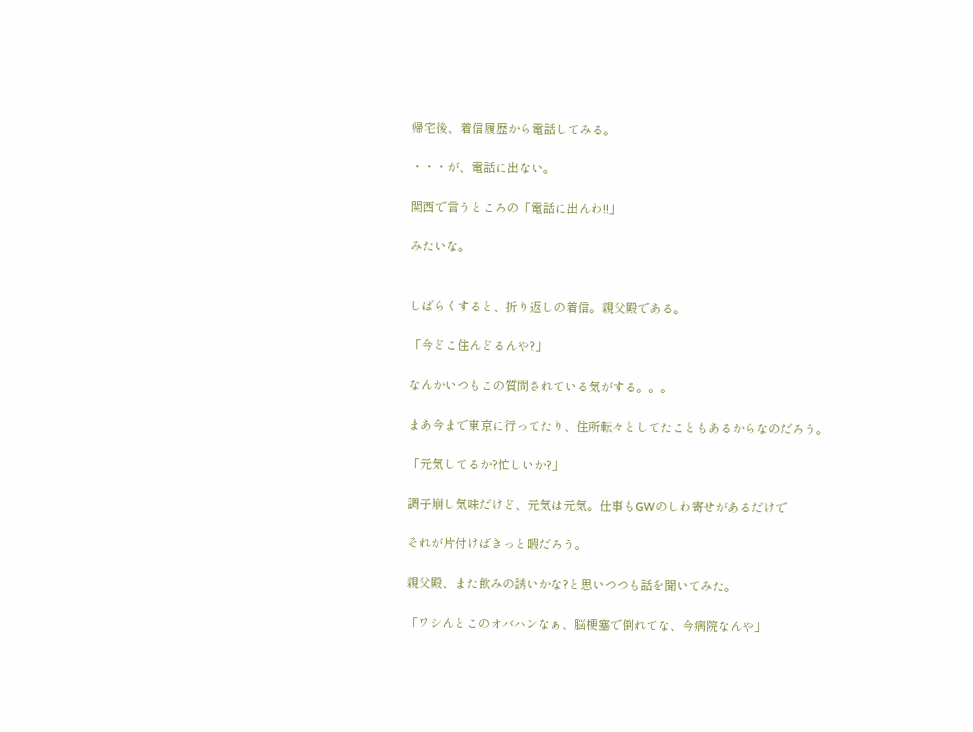帰宅後、着信履歴から電話してみる。

・・・が、電話に出ない。

関西で言うところの「電話に出んわ!!」

みたいな。


しばらくすると、折り返しの着信。親父殿である。

「今どこ住んどるんや?」

なんかいつもこの質問されている気がする。。。

まあ今まで東京に行ってたり、住所転々としてたこともあるからなのだろう。

「元気してるか?忙しいか?」

調子崩し気味だけど、元気は元気。仕事もGWのしわ寄せがあるだけで

それが片付けばきっと暇だろう。

親父殿、また飲みの誘いかな?と思いつつも話を聞いてみた。

「ワシんとこのオバハンなぁ、脳梗塞で倒れてな、今病院なんや」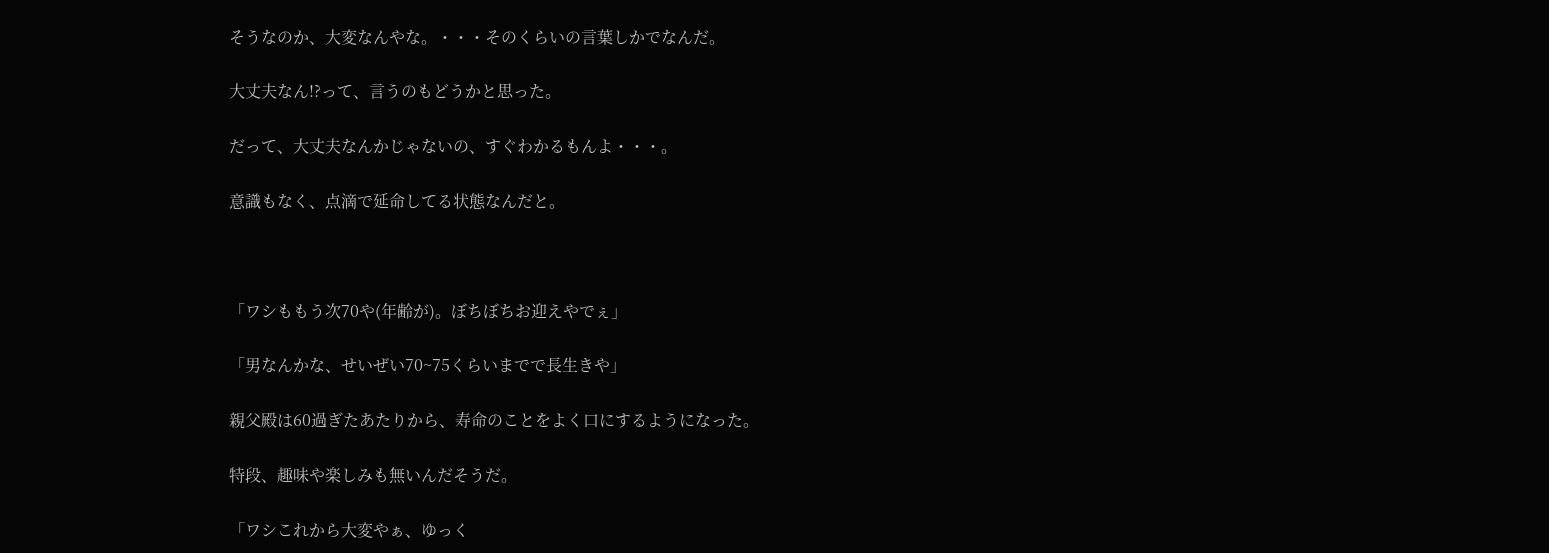そうなのか、大変なんやな。・・・そのくらいの言葉しかでなんだ。

大丈夫なん!?って、言うのもどうかと思った。

だって、大丈夫なんかじゃないの、すぐわかるもんよ・・・。

意識もなく、点滴で延命してる状態なんだと。



「ワシももう次70や(年齢が)。ぼちぼちお迎えやでぇ」

「男なんかな、せいぜい70~75くらいまでで長生きや」

親父殿は60過ぎたあたりから、寿命のことをよく口にするようになった。

特段、趣味や楽しみも無いんだそうだ。

「ワシこれから大変やぁ、ゆっく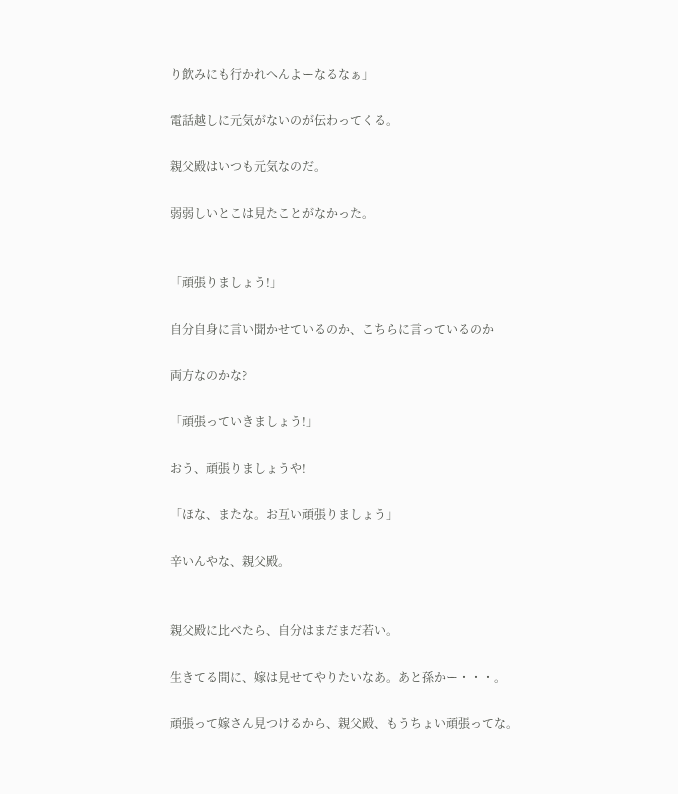り飲みにも行かれへんよーなるなぁ」

電話越しに元気がないのが伝わってくる。

親父殿はいつも元気なのだ。

弱弱しいとこは見たことがなかった。


「頑張りましょう!」

自分自身に言い聞かせているのか、こちらに言っているのか

両方なのかな?

「頑張っていきましょう!」

おう、頑張りましょうや!

「ほな、またな。お互い頑張りましょう」

辛いんやな、親父殿。


親父殿に比べたら、自分はまだまだ若い。

生きてる間に、嫁は見せてやりたいなあ。あと孫かー・・・。

頑張って嫁さん見つけるから、親父殿、もうちょい頑張ってな。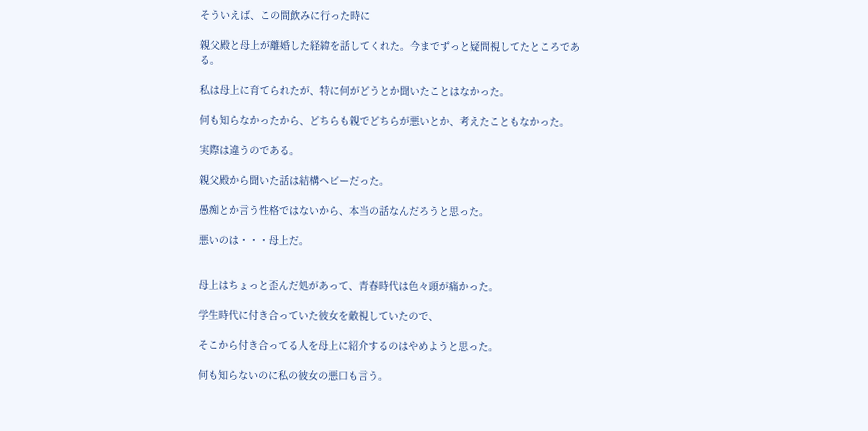そういえば、この間飲みに行った時に

親父殿と母上が離婚した経緯を話してくれた。今までずっと疑問視してたところである。

私は母上に育てられたが、特に何がどうとか聞いたことはなかった。

何も知らなかったから、どちらも親でどちらが悪いとか、考えたこともなかった。

実際は違うのである。

親父殿から聞いた話は結構ヘビーだった。

愚痴とか言う性格ではないから、本当の話なんだろうと思った。

悪いのは・・・母上だ。


母上はちょっと歪んだ処があって、青春時代は色々頭が痛かった。

学生時代に付き合っていた彼女を敵視していたので、

そこから付き合ってる人を母上に紹介するのはやめようと思った。

何も知らないのに私の彼女の悪口も言う。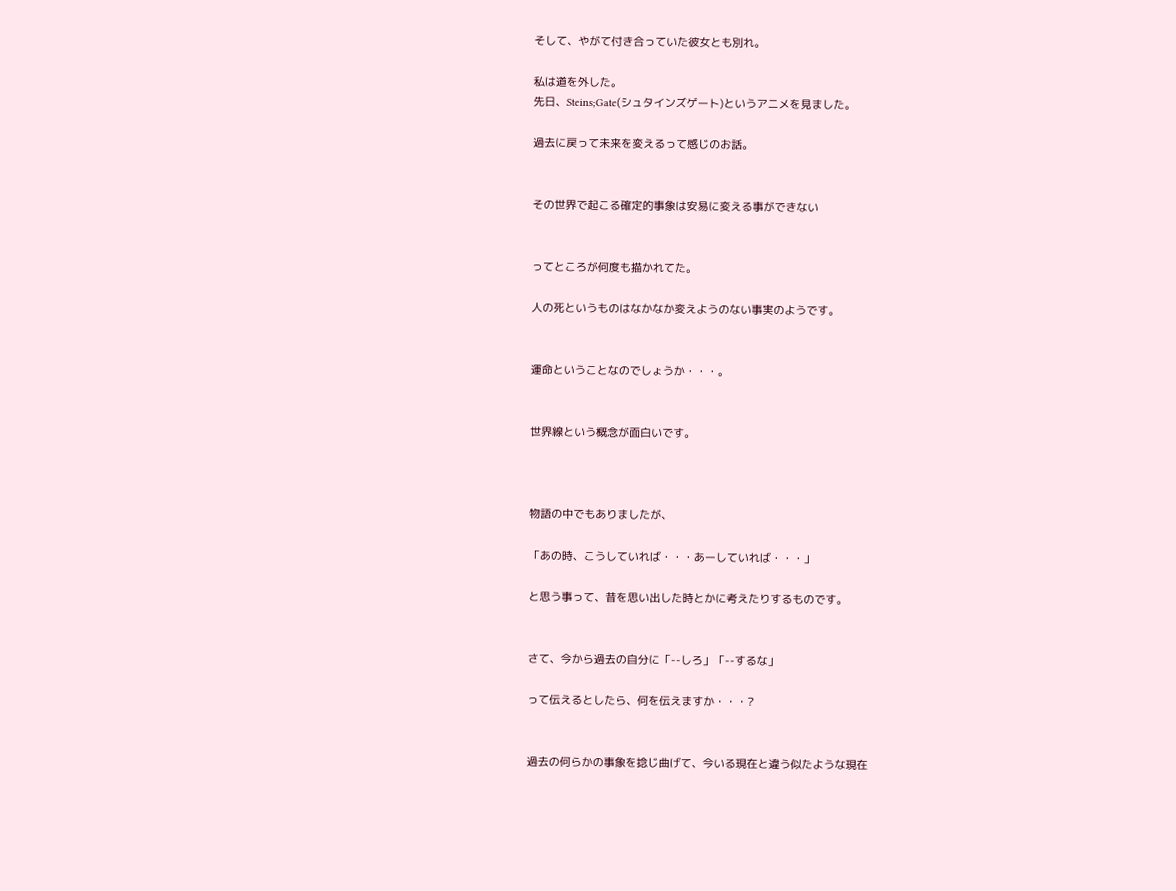そして、やがて付き合っていた彼女とも別れ。

私は道を外した。
先日、Steins;Gate(シュタインズゲート)というアニメを見ました。

過去に戻って未来を変えるって感じのお話。


その世界で起こる確定的事象は安易に変える事ができない


ってところが何度も描かれてた。

人の死というものはなかなか変えようのない事実のようです。


運命ということなのでしょうか・・・。


世界線という概念が面白いです。



物語の中でもありましたが、

「あの時、こうしていれば・・・あーしていれば・・・」

と思う事って、昔を思い出した時とかに考えたりするものです。


さて、今から過去の自分に「--しろ」「--するな」

って伝えるとしたら、何を伝えますか・・・?


過去の何らかの事象を捻じ曲げて、今いる現在と違う似たような現在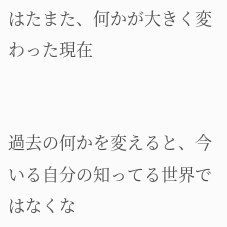はたまた、何かが大きく変わった現在


過去の何かを変えると、今いる自分の知ってる世界ではなくな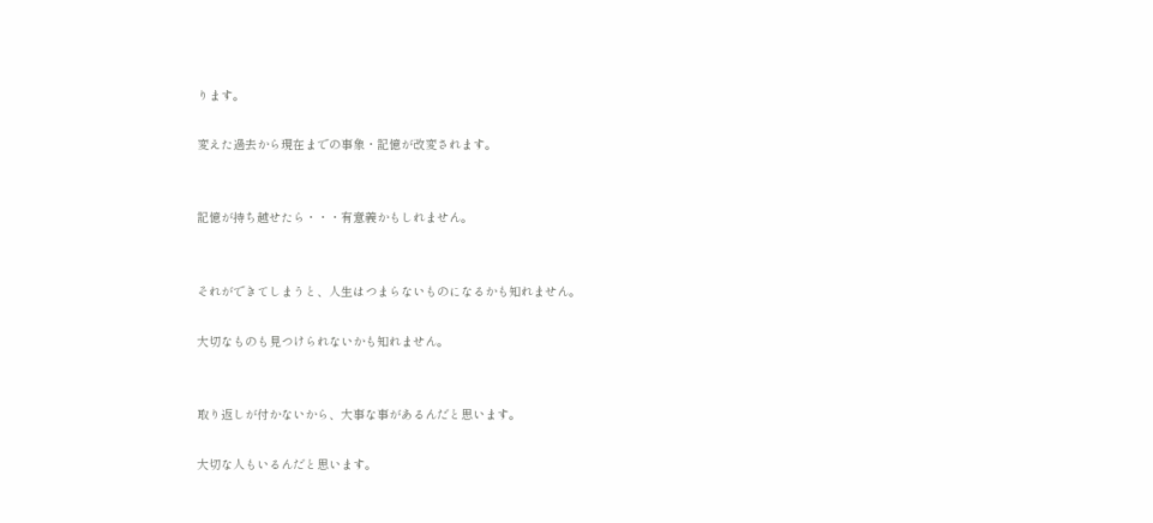ります。

変えた過去から現在までの事象・記憶が改変されます。


記憶が持ち越せたら・・・有意義かもしれません。


それができてしまうと、人生はつまらないものになるかも知れません。

大切なものも見つけられないかも知れません。


取り返しが付かないから、大事な事があるんだと思います。

大切な人もいるんだと思います。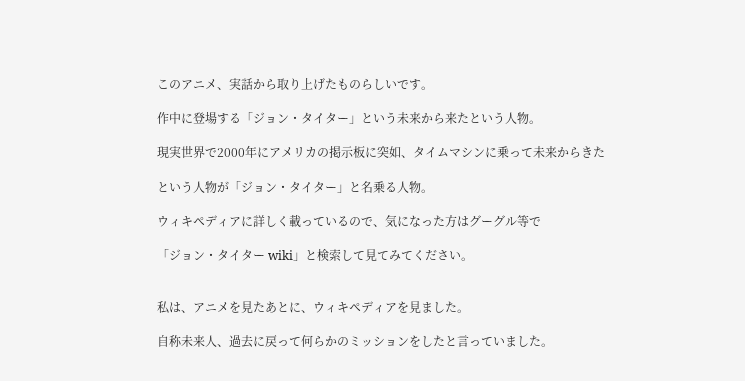このアニメ、実話から取り上げたものらしいです。

作中に登場する「ジョン・タイター」という未来から来たという人物。

現実世界で2000年にアメリカの掲示板に突如、タイムマシンに乗って未来からきた

という人物が「ジョン・タイター」と名乗る人物。

ウィキペディアに詳しく載っているので、気になった方はグーグル等で

「ジョン・タイター wiki」と検索して見てみてください。


私は、アニメを見たあとに、ウィキペディアを見ました。

自称未来人、過去に戻って何らかのミッションをしたと言っていました。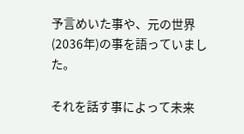予言めいた事や、元の世界(2036年)の事を語っていました。

それを話す事によって未来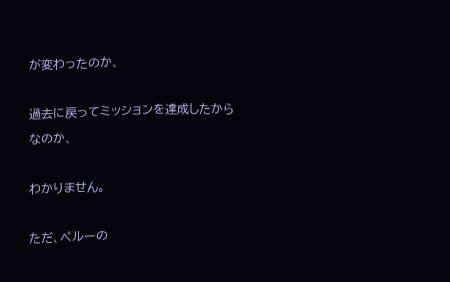が変わったのか、

過去に戻ってミッションを達成したからなのか、

わかりません。

ただ、ペルーの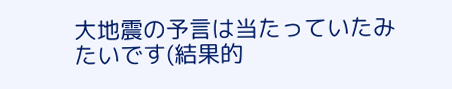大地震の予言は当たっていたみたいです(結果的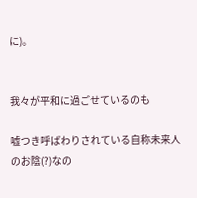に)。


我々が平和に過ごせているのも

嘘つき呼ばわりされている自称未来人 のお陰(?)なの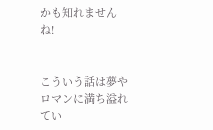かも知れませんね!


こういう話は夢やロマンに満ち溢れてい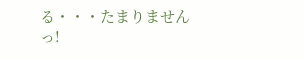る・・・たまりませんっ!